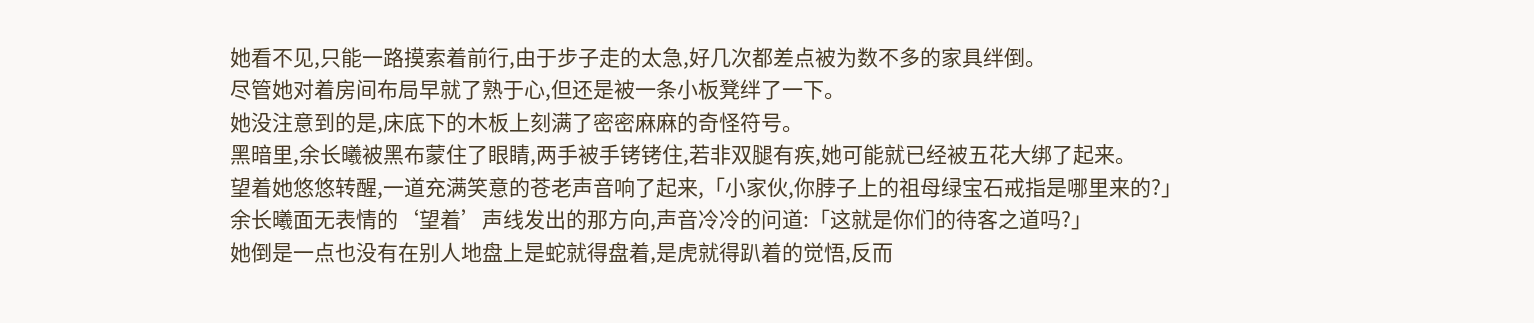她看不见,只能一路摸索着前行,由于步子走的太急,好几次都差点被为数不多的家具绊倒。
尽管她对着房间布局早就了熟于心,但还是被一条小板凳绊了一下。
她没注意到的是,床底下的木板上刻满了密密麻麻的奇怪符号。
黑暗里,余长曦被黑布蒙住了眼睛,两手被手铐铐住,若非双腿有疾,她可能就已经被五花大绑了起来。
望着她悠悠转醒,一道充满笑意的苍老声音响了起来,「小家伙,你脖子上的祖母绿宝石戒指是哪里来的?」
余长曦面无表情的‘望着’声线发出的那方向,声音冷冷的问道:「这就是你们的待客之道吗?」
她倒是一点也没有在别人地盘上是蛇就得盘着,是虎就得趴着的觉悟,反而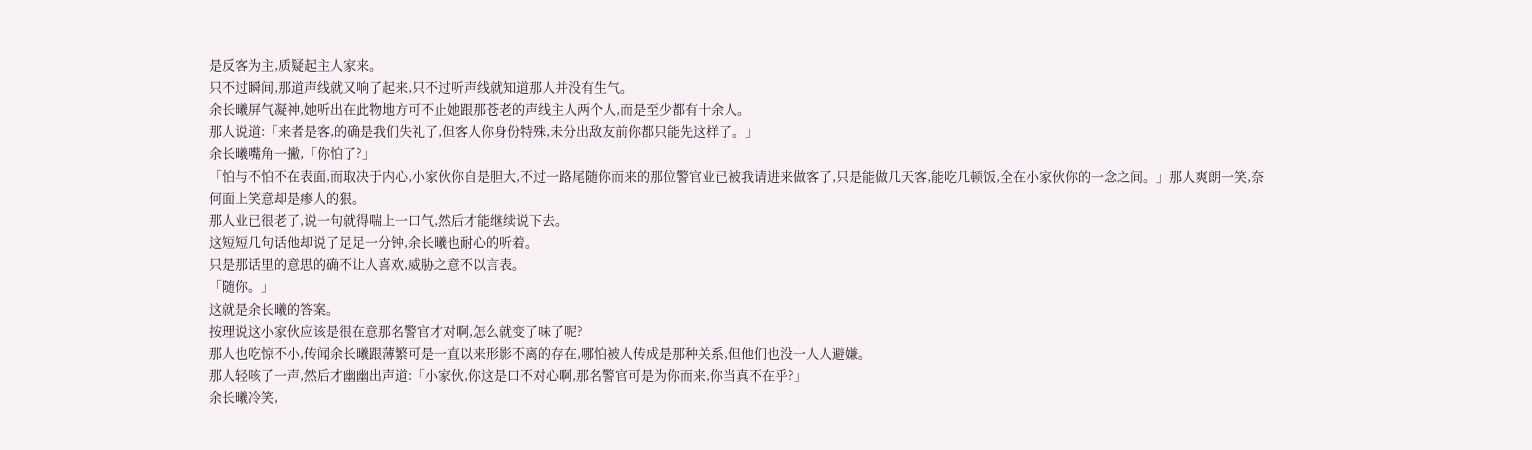是反客为主,质疑起主人家来。
只不过瞬间,那道声线就又响了起来,只不过听声线就知道那人并没有生气。
余长曦屏气凝神,她听出在此物地方可不止她跟那苍老的声线主人两个人,而是至少都有十余人。
那人说道:「来者是客,的确是我们失礼了,但客人你身份特殊,未分出敌友前你都只能先这样了。」
余长曦嘴角一撇,「你怕了?」
「怕与不怕不在表面,而取决于内心,小家伙你自是胆大,不过一路尾随你而来的那位警官业已被我请进来做客了,只是能做几天客,能吃几顿饭,全在小家伙你的一念之间。」那人爽朗一笑,奈何面上笑意却是瘆人的狠。
那人业已很老了,说一句就得喘上一口气,然后才能继续说下去。
这短短几句话他却说了足足一分钟,余长曦也耐心的听着。
只是那话里的意思的确不让人喜欢,威胁之意不以言表。
「随你。」
这就是余长曦的答案。
按理说这小家伙应该是很在意那名警官才对啊,怎么就变了味了呢?
那人也吃惊不小,传闻余长曦跟薄繁可是一直以来形影不离的存在,哪怕被人传成是那种关系,但他们也没一人人避嫌。
那人轻咳了一声,然后才幽幽出声道:「小家伙,你这是口不对心啊,那名警官可是为你而来,你当真不在乎?」
余长曦冷笑,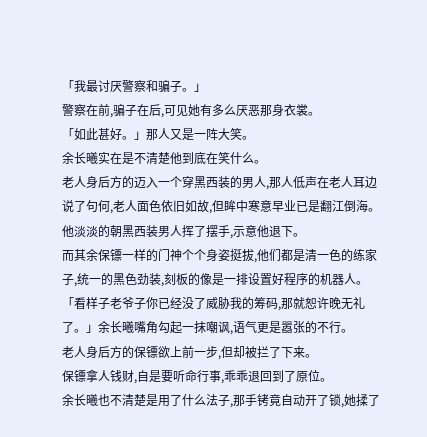「我最讨厌警察和骗子。」
警察在前,骗子在后,可见她有多么厌恶那身衣裳。
「如此甚好。」那人又是一阵大笑。
余长曦实在是不清楚他到底在笑什么。
老人身后方的迈入一个穿黑西装的男人,那人低声在老人耳边说了句何,老人面色依旧如故,但眸中寒意早业已是翻江倒海。
他淡淡的朝黑西装男人挥了摆手,示意他退下。
而其余保镖一样的门神个个身姿挺拔,他们都是清一色的练家子,统一的黑色劲装,刻板的像是一排设置好程序的机器人。
「看样子老爷子你已经没了威胁我的筹码,那就恕许晚无礼了。」余长曦嘴角勾起一抹嘲讽,语气更是嚣张的不行。
老人身后方的保镖欲上前一步,但却被拦了下来。
保镖拿人钱财,自是要听命行事,乖乖退回到了原位。
余长曦也不清楚是用了什么法子,那手铐竟自动开了锁,她揉了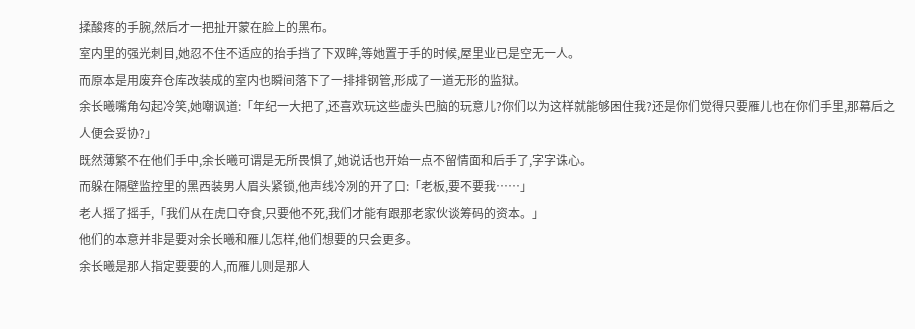揉酸疼的手腕,然后才一把扯开蒙在脸上的黑布。
室内里的强光刺目,她忍不住不适应的抬手挡了下双眸,等她置于手的时候,屋里业已是空无一人。
而原本是用废弃仓库改装成的室内也瞬间落下了一排排钢管,形成了一道无形的监狱。
余长曦嘴角勾起冷笑,她嘲讽道:「年纪一大把了,还喜欢玩这些虚头巴脑的玩意儿?你们以为这样就能够困住我?还是你们觉得只要雁儿也在你们手里,那幕后之人便会妥协?」
既然薄繁不在他们手中,余长曦可谓是无所畏惧了,她说话也开始一点不留情面和后手了,字字诛心。
而躲在隔壁监控里的黑西装男人眉头紧锁,他声线冷冽的开了口:「老板,要不要我……」
老人摇了摇手,「我们从在虎口夺食,只要他不死,我们才能有跟那老家伙谈筹码的资本。」
他们的本意并非是要对余长曦和雁儿怎样,他们想要的只会更多。
余长曦是那人指定要要的人,而雁儿则是那人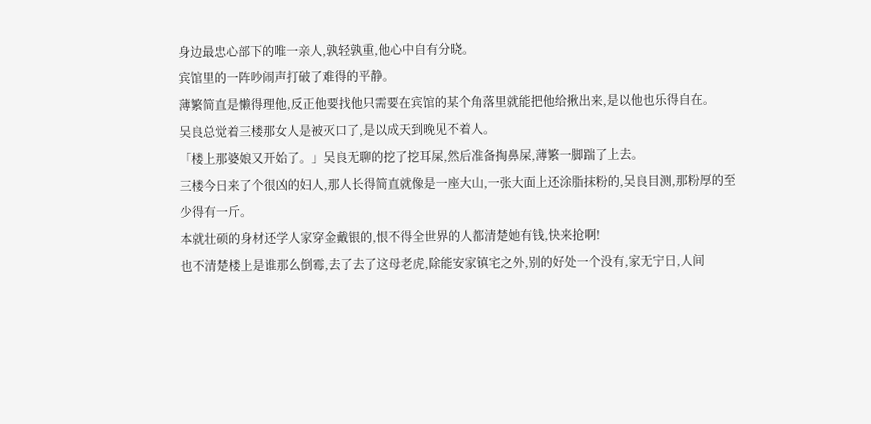身边最忠心部下的唯一亲人,孰轻孰重,他心中自有分晓。
宾馆里的一阵吵闹声打破了难得的平静。
薄繁简直是懒得理他,反正他要找他只需要在宾馆的某个角落里就能把他给揪出来,是以他也乐得自在。
吴良总觉着三楼那女人是被灭口了,是以成天到晚见不着人。
「楼上那婆娘又开始了。」吴良无聊的挖了挖耳屎,然后准备掏鼻屎,薄繁一脚踹了上去。
三楼今日来了个很凶的妇人,那人长得简直就像是一座大山,一张大面上还涂脂抹粉的,吴良目测,那粉厚的至少得有一斤。
本就壮硕的身材还学人家穿金戴银的,恨不得全世界的人都清楚她有钱,快来抢啊!
也不清楚楼上是谁那么倒霉,去了去了这母老虎,除能安家镇宅之外,别的好处一个没有,家无宁日,人间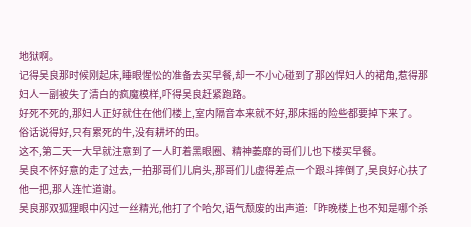地狱啊。
记得吴良那时候刚起床,睡眼惺忪的准备去买早餐,却一不小心碰到了那凶悍妇人的裙角,惹得那妇人一副被失了清白的疯魔模样,吓得吴良赶紧跑路。
好死不死的,那妇人正好就住在他们楼上,室内隔音本来就不好,那床摇的险些都要掉下来了。
俗话说得好,只有累死的牛,没有耕坏的田。
这不,第二天一大早就注意到了一人盯着黑眼圈、精神萎靡的哥们儿也下楼买早餐。
吴良不怀好意的走了过去,一拍那哥们儿肩头,那哥们儿虚得差点一个跟斗摔倒了,吴良好心扶了他一把,那人连忙道谢。
吴良那双狐狸眼中闪过一丝精光,他打了个哈欠,语气颓废的出声道:「昨晚楼上也不知是哪个杀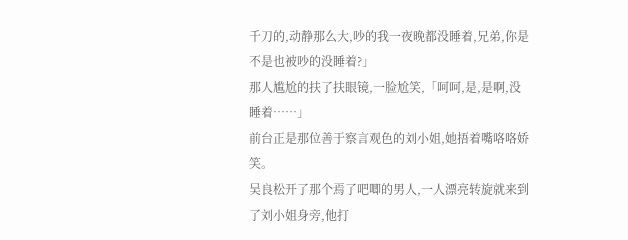千刀的,动静那么大,吵的我一夜晚都没睡着,兄弟,你是不是也被吵的没睡着?」
那人尴尬的扶了扶眼镜,一脸尬笑,「呵呵,是,是啊,没睡着……」
前台正是那位善于察言观色的刘小姐,她捂着嘴咯咯娇笑。
吴良松开了那个焉了吧唧的男人,一人漂亮转旋就来到了刘小姐身旁,他打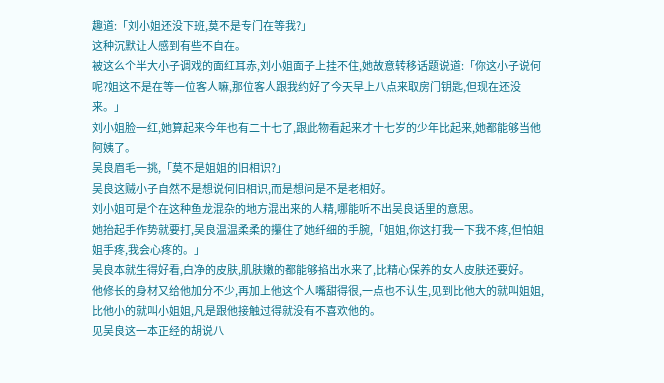趣道:「刘小姐还没下班,莫不是专门在等我?」
这种沉默让人感到有些不自在。
被这么个半大小子调戏的面红耳赤,刘小姐面子上挂不住,她故意转移话题说道:「你这小子说何呢?姐这不是在等一位客人嘛,那位客人跟我约好了今天早上八点来取房门钥匙,但现在还没来。」
刘小姐脸一红,她算起来今年也有二十七了,跟此物看起来才十七岁的少年比起来,她都能够当他阿姨了。
吴良眉毛一挑,「莫不是姐姐的旧相识?」
吴良这贼小子自然不是想说何旧相识,而是想问是不是老相好。
刘小姐可是个在这种鱼龙混杂的地方混出来的人精,哪能听不出吴良话里的意思。
她抬起手作势就要打,吴良温温柔柔的攥住了她纤细的手腕,「姐姐,你这打我一下我不疼,但怕姐姐手疼,我会心疼的。」
吴良本就生得好看,白净的皮肤,肌肤嫩的都能够掐出水来了,比精心保养的女人皮肤还要好。
他修长的身材又给他加分不少,再加上他这个人嘴甜得很,一点也不认生,见到比他大的就叫姐姐,比他小的就叫小姐姐,凡是跟他接触过得就没有不喜欢他的。
见吴良这一本正经的胡说八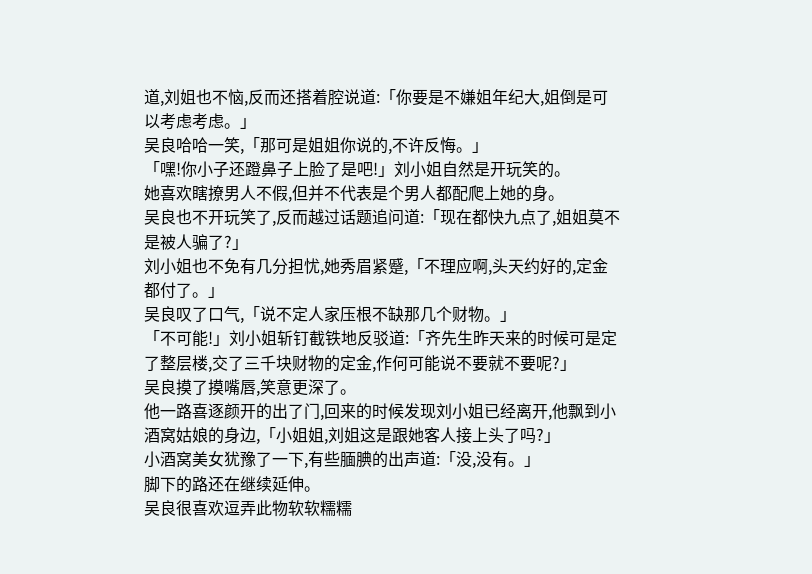道,刘姐也不恼,反而还搭着腔说道:「你要是不嫌姐年纪大,姐倒是可以考虑考虑。」
吴良哈哈一笑,「那可是姐姐你说的,不许反悔。」
「嘿!你小子还蹬鼻子上脸了是吧!」刘小姐自然是开玩笑的。
她喜欢瞎撩男人不假,但并不代表是个男人都配爬上她的身。
吴良也不开玩笑了,反而越过话题追问道:「现在都快九点了,姐姐莫不是被人骗了?」
刘小姐也不免有几分担忧,她秀眉紧蹙,「不理应啊,头天约好的,定金都付了。」
吴良叹了口气,「说不定人家压根不缺那几个财物。」
「不可能!」刘小姐斩钉截铁地反驳道:「齐先生昨天来的时候可是定了整层楼,交了三千块财物的定金,作何可能说不要就不要呢?」
吴良摸了摸嘴唇,笑意更深了。
他一路喜逐颜开的出了门,回来的时候发现刘小姐已经离开,他飘到小酒窝姑娘的身边,「小姐姐,刘姐这是跟她客人接上头了吗?」
小酒窝美女犹豫了一下,有些腼腆的出声道:「没,没有。」
脚下的路还在继续延伸。
吴良很喜欢逗弄此物软软糯糯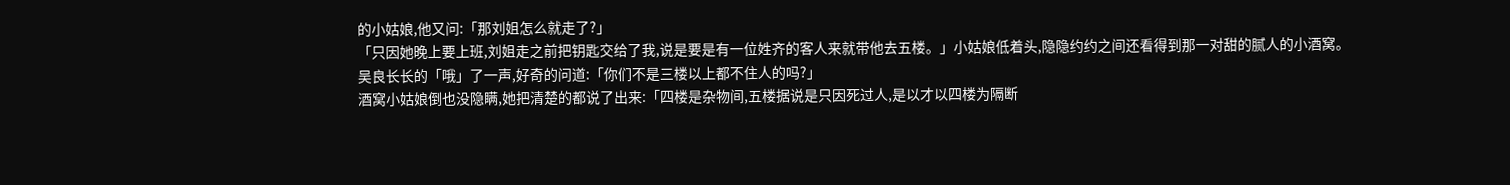的小姑娘,他又问:「那刘姐怎么就走了?」
「只因她晚上要上班,刘姐走之前把钥匙交给了我,说是要是有一位姓齐的客人来就带他去五楼。」小姑娘低着头,隐隐约约之间还看得到那一对甜的腻人的小酒窝。
吴良长长的「哦」了一声,好奇的问道:「你们不是三楼以上都不住人的吗?」
酒窝小姑娘倒也没隐瞒,她把清楚的都说了出来:「四楼是杂物间,五楼据说是只因死过人,是以才以四楼为隔断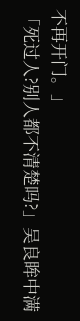不再开门。」
「死过人?别人都不清楚吗?」吴良眸中满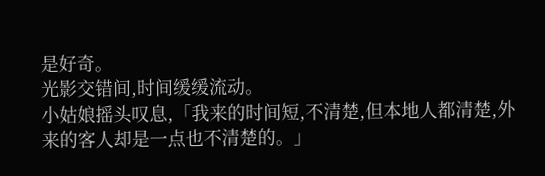是好奇。
光影交错间,时间缓缓流动。
小姑娘摇头叹息,「我来的时间短,不清楚,但本地人都清楚,外来的客人却是一点也不清楚的。」